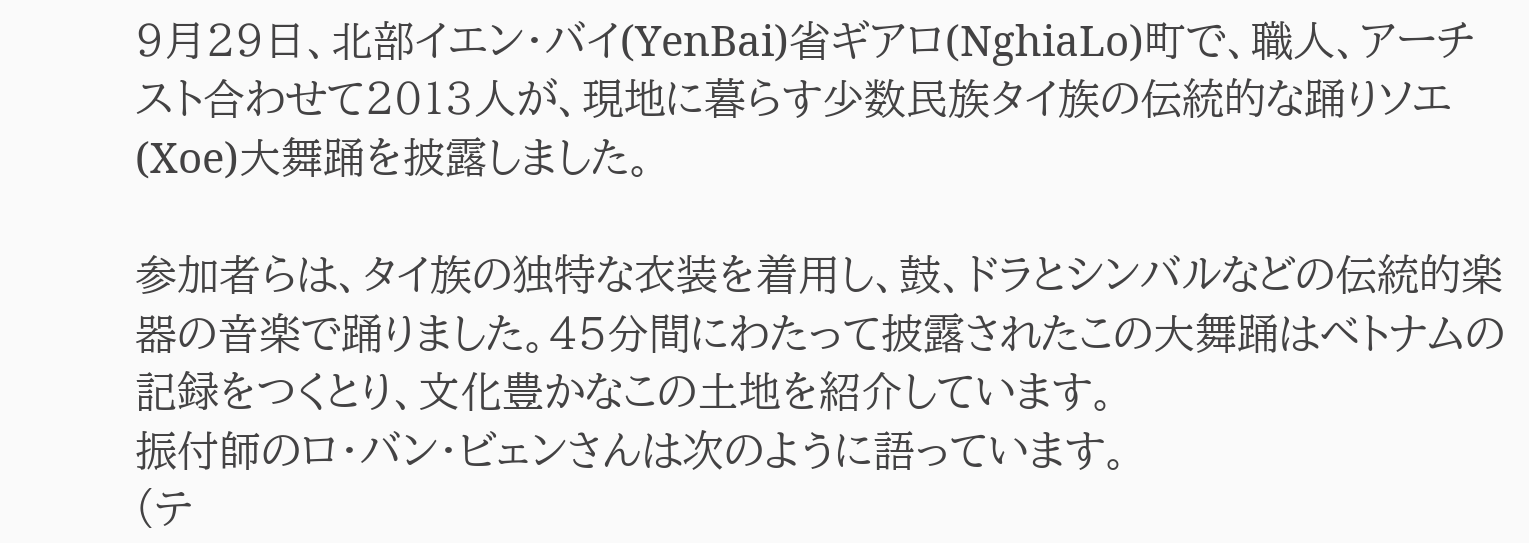9月29日、北部イエン・バイ(YenBai)省ギアロ(NghiaLo)町で、職人、アーチスト合わせて2013人が、現地に暮らす少数民族タイ族の伝統的な踊りソエ(Xoe)大舞踊を披露しました。

参加者らは、タイ族の独特な衣装を着用し、鼓、ドラとシンバルなどの伝統的楽器の音楽で踊りました。45分間にわたって披露されたこの大舞踊はベトナムの記録をつくとり、文化豊かなこの土地を紹介しています。
振付師のロ・バン・ビェンさんは次のように語っています。
(テ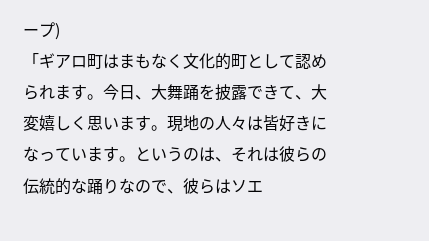ープ)
「ギアロ町はまもなく文化的町として認められます。今日、大舞踊を披露できて、大変嬉しく思います。現地の人々は皆好きになっています。というのは、それは彼らの伝統的な踊りなので、彼らはソエ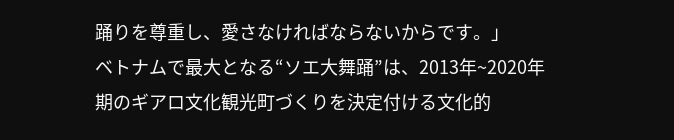踊りを尊重し、愛さなければならないからです。」
ベトナムで最大となる“ソエ大舞踊”は、2013年~2020年期のギアロ文化観光町づくりを決定付ける文化的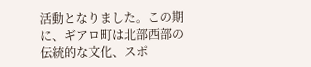活動となりました。この期に、ギアロ町は北部西部の伝統的な文化、スポ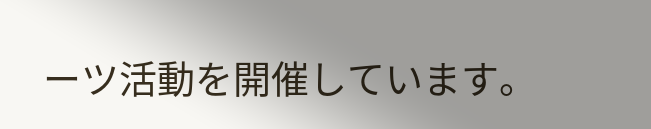ーツ活動を開催しています。